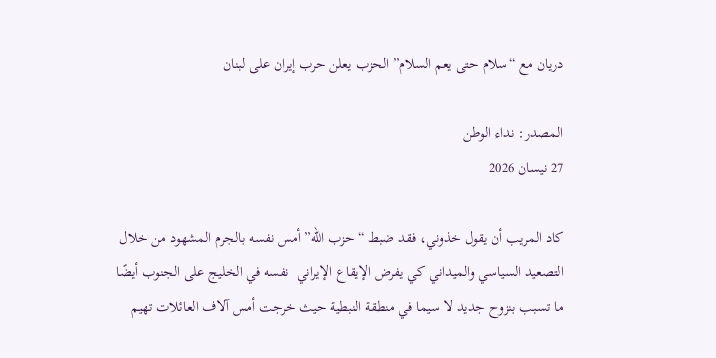دريان مع “سلام حتى يعم السلام” الحزب يعلن حرب إيران على لبنان

المصدر: نداء الوطن
27 نيسان 2026

كاد المريب أن يقول خذوني، فقد ضبط “حزب الله” أمس نفسه بالجرم المشهود من خلال التصعيد السياسي والميداني كي يفرض الإيقاع الإيراني  نفسه في الخليج على الجنوب أيضًا ما تسبب بنزوح جديد لا سيما في منطقة النبطية حيث خرجت أمس آلاف العائلات تهيم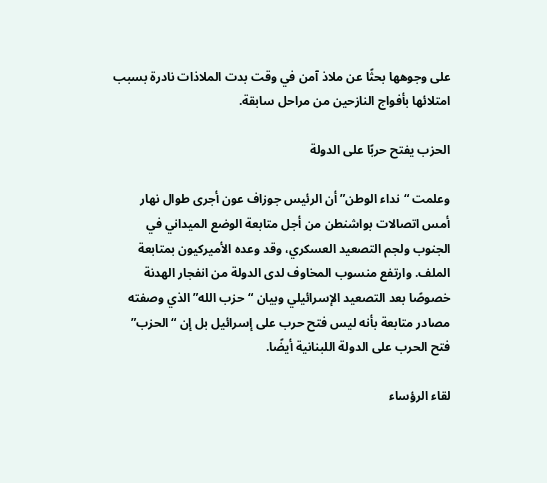على وجوهها بحثًا عن ملاذ آمن في وقت بدت الملاذات نادرة بسبب امتلائها بأفواج النازحين من مراحل سابقة.

الحزب يفتح حربًا على الدولة

وعلمت “نداء الوطن” أن الرئيس جوزاف عون أجرى طوال نهار أمس اتصالات بواشنطن من أجل متابعة الوضع الميداني في الجنوب ولجم التصعيد العسكري، وقد وعده الأميركيون بمتابعة الملف. وارتفع منسوب المخاوف لدى الدولة من انفجار الهدنة خصوصًا بعد التصعيد الإسرائيلي وبيان “حزب الله” الذي وصفته مصادر متابعة بأنه ليس فتح حرب على إسرائيل بل إن “الحزب” فتح الحرب على الدولة اللبنانية أيضًا.

لقاء الرؤساء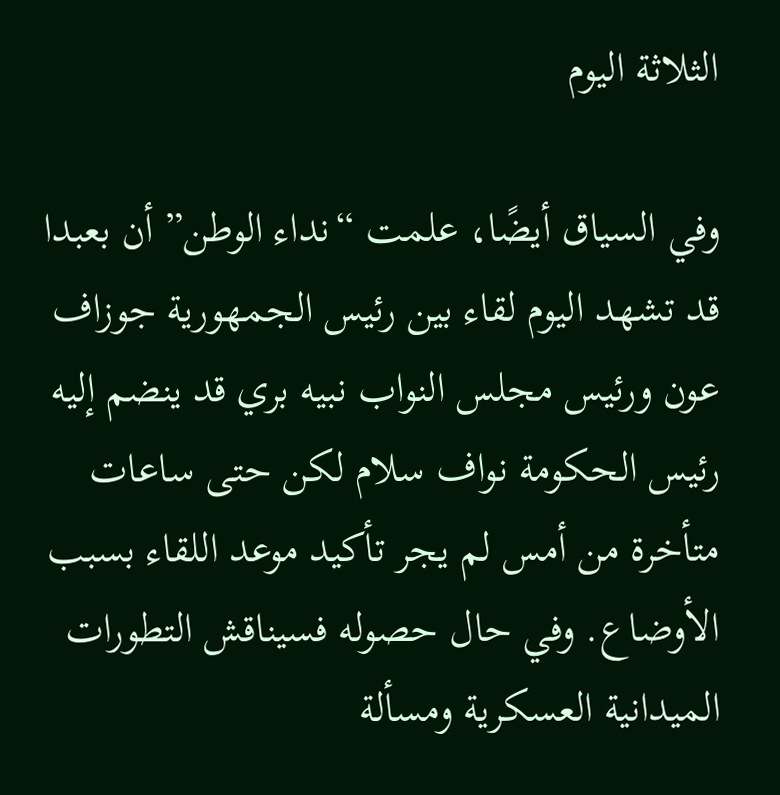الثلاثة اليوم

وفي السياق أيضًا، علمت “نداء الوطن” أن بعبدا قد تشهد اليوم لقاء بين رئيس الجمهورية جوزاف عون ورئيس مجلس النواب نبيه بري قد ينضم إليه رئيس الحكومة نواف سلام لكن حتى ساعات متأخرة من أمس لم يجر تأكيد موعد اللقاء بسبب الأوضاع. وفي حال حصوله فسيناقش التطورات الميدانية العسكرية ومسألة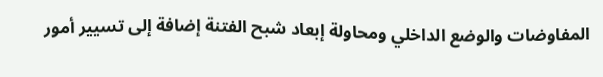المفاوضات والوضع الداخلي ومحاولة إبعاد شبح الفتنة إضافة إلى تسيير أمور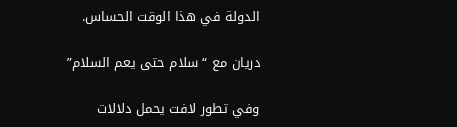الدولة في هذا الوقت الحساس.

دريان مع “سلام حتى يعم السلام”

وفي تطور لافت يحمل دلالات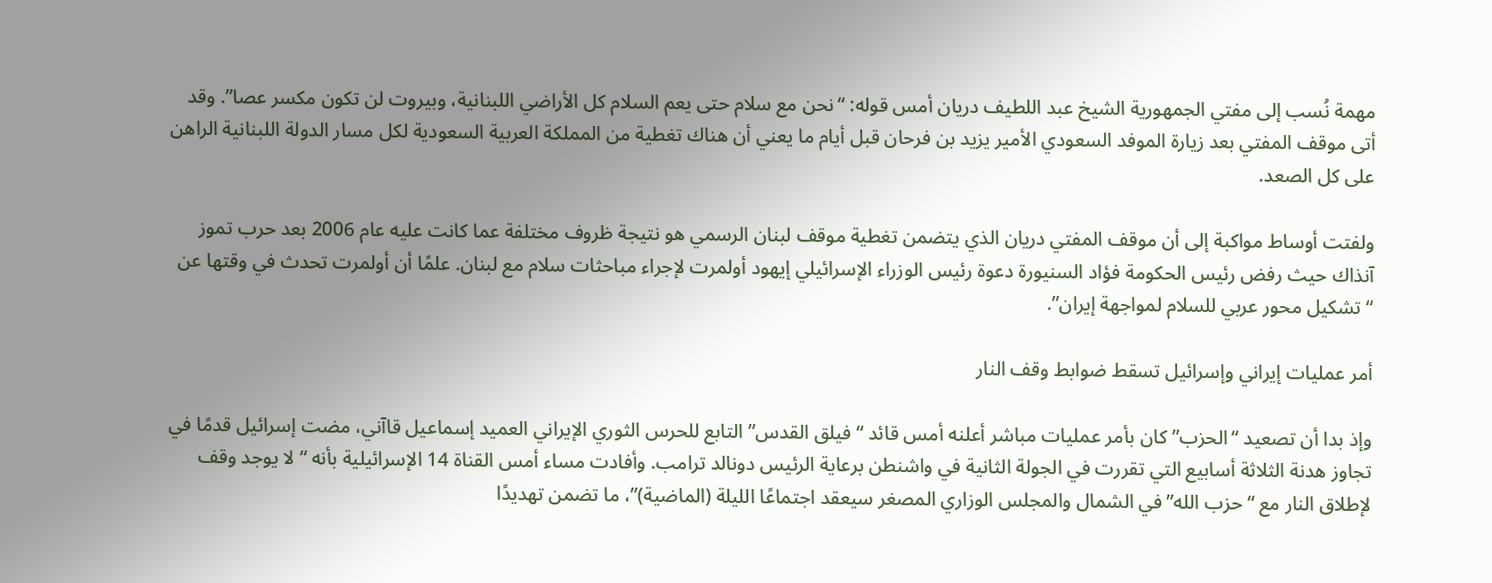مهمة نُسب إلى مفتي الجمهورية الشيخ عبد اللطيف دريان أمس قوله: “نحن مع سلام حتى يعم السلام كل الأراضي اللبنانية، وبيروت لن تكون مكسر عصا”. وقد أتى موقف المفتي بعد زيارة الموفد السعودي الأمير يزيد بن فرحان قبل أيام ما يعني أن هناك تغطية من المملكة العربية السعودية لكل مسار الدولة اللبنانية الراهن على كل الصعد.

ولفتت أوساط مواكبة إلى أن موقف المفتي دريان الذي يتضمن تغطية موقف لبنان الرسمي هو نتيجة ظروف مختلفة عما كانت عليه عام 2006 بعد حرب تموز آنذاك حيث رفض رئيس الحكومة فؤاد السنيورة دعوة رئيس الوزراء الإسرائيلي إيهود أولمرت لإجراء مباحثات سلام مع لبنان. علمًا أن أولمرت تحدث في وقتها عن “تشكيل محور عربي للسلام لمواجهة إيران”.

أمر عمليات إيراني وإسرائيل تسقط ضوابط وقف النار

وإذ بدا أن تصعيد “الحزب” كان بأمر عمليات مباشر أعلنه أمس قائد “فيلق القدس” التابع للحرس الثوري الإيراني العميد إسماعيل قاآني، مضت إسرائيل قدمًا في تجاوز هدنة الثلاثة أسابيع التي تقررت في الجولة الثانية في واشنطن برعاية الرئيس دونالد ترامب. وأفادت مساء أمس القناة 14 الإسرائيلية بأنه “لا يوجد وقف لإطلاق النار مع “حزب الله” في الشمال والمجلس الوزاري المصغر سيعقد اجتماعًا الليلة (الماضية)”، ما تضمن تهديدًا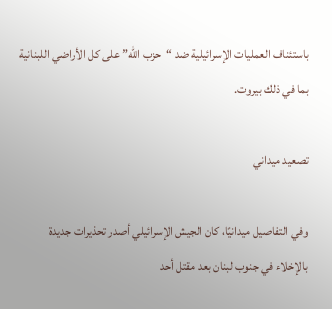باستئناف العمليات الإسرائيلية ضد “حزب الله” على كل الأراضي اللبنانية بما في ذلك بيروت.

تصعيد ميداني

وفي التفاصيل ميدانيًا، كان الجيش الإسرائيلي أصدر تحذيرات جديدة بالإخلاء في جنوب لبنان بعد مقتل أحد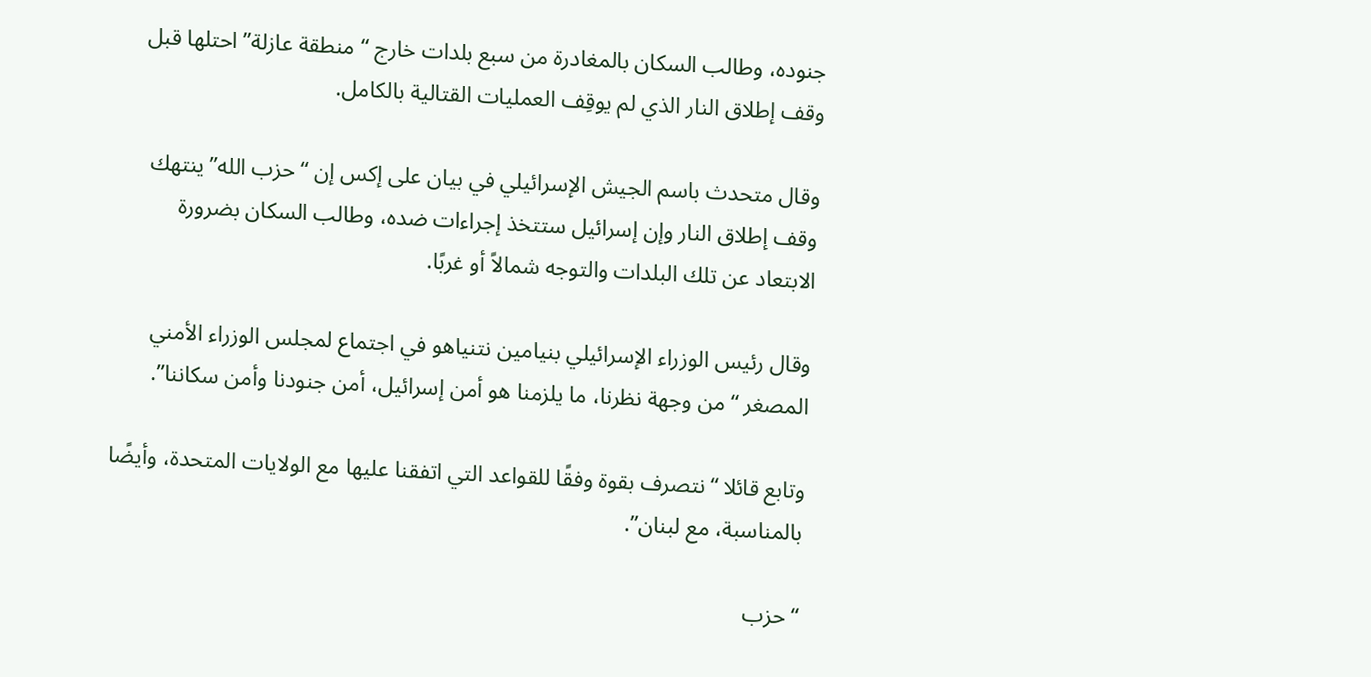جنوده، وطالب السكان بالمغادرة من سبع بلدات خارج “منطقة عازلة” احتلها قبل وقف إطلاق النار الذي لم يوقِف العمليات القتالية بالكامل.

وقال متحدث باسم الجيش الإسرائيلي في بيان على إكس إن “حزب الله” ينتهك وقف إطلاق النار وإن إسرائيل ستتخذ إجراءات ضده، وطالب السكان بضرورة الابتعاد عن تلك البلدات والتوجه شمالاً أو غربًا.

وقال رئيس الوزراء الإسرائيلي بنيامين نتنياهو في اجتماع لمجلس الوزراء الأمني المصغر “من وجهة نظرنا، ما يلزمنا هو أمن إسرائيل، أمن جنودنا وأمن سكاننا”.

وتابع قائلا “نتصرف بقوة وفقًا للقواعد التي اتفقنا عليها مع الولايات المتحدة، وأيضًا بالمناسبة، مع لبنان”.

“حزب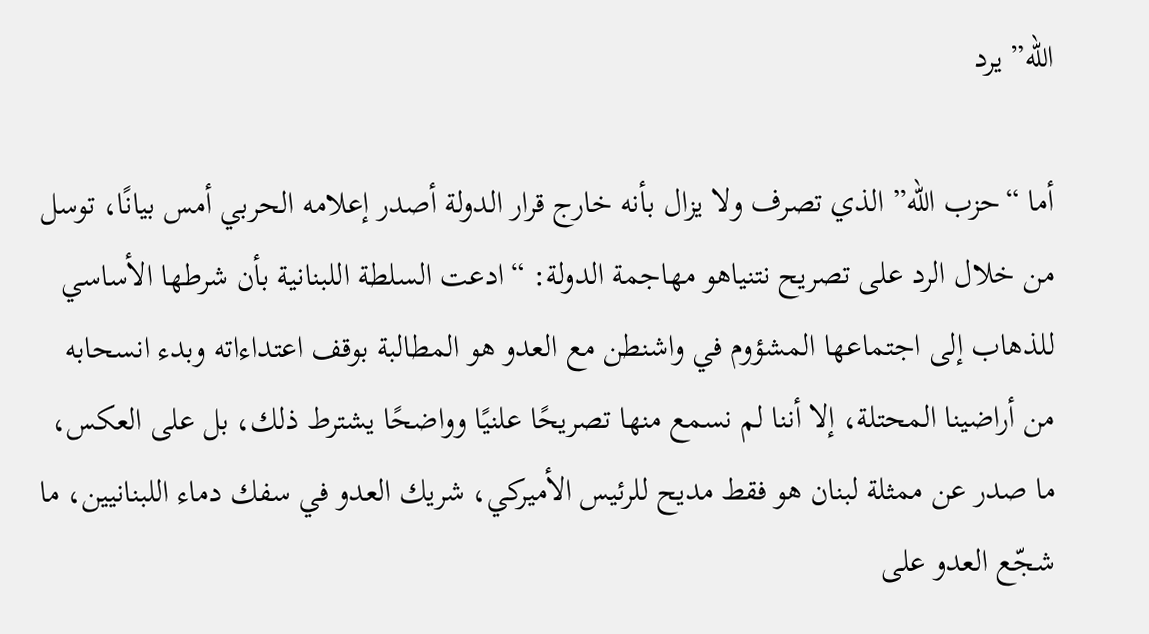الله” يرد

أما “حزب الله” الذي تصرف ولا يزال بأنه خارج قرار الدولة أصدر إعلامه الحربي أمس بيانًا، توسل من خلال الرد على تصريح نتنياهو مهاجمة الدولة: “ادعت السلطة اللبنانية بأن شرطها الأساسي للذهاب إلى اجتماعها المشؤوم في واشنطن مع العدو هو المطالبة بوقف اعتداءاته وبدء انسحابه من أراضينا المحتلة، إلا أننا لم نسمع منها تصريحًا علنيًا وواضحًا يشترط ذلك، بل على العكس، ما صدر عن ممثلة لبنان هو فقط مديح للرئيس الأميركي، شريك العدو في سفك دماء اللبنانيين، ما شجّع العدو على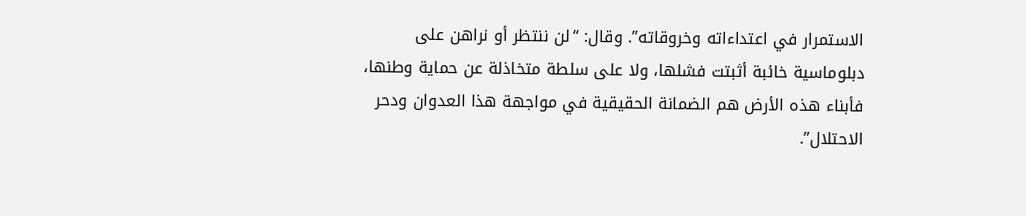الاستمرار في اعتداءاته وخروقاته”. وقال: “لن ننتظر أو نراهن على دبلوماسية خائبة أثبتت فشلها، ولا على سلطة متخاذلة عن حماية وطنها، فأبناء هذه الأرض هم الضمانة الحقيقية في مواجهة هذا العدوان ودحر الاحتلال”.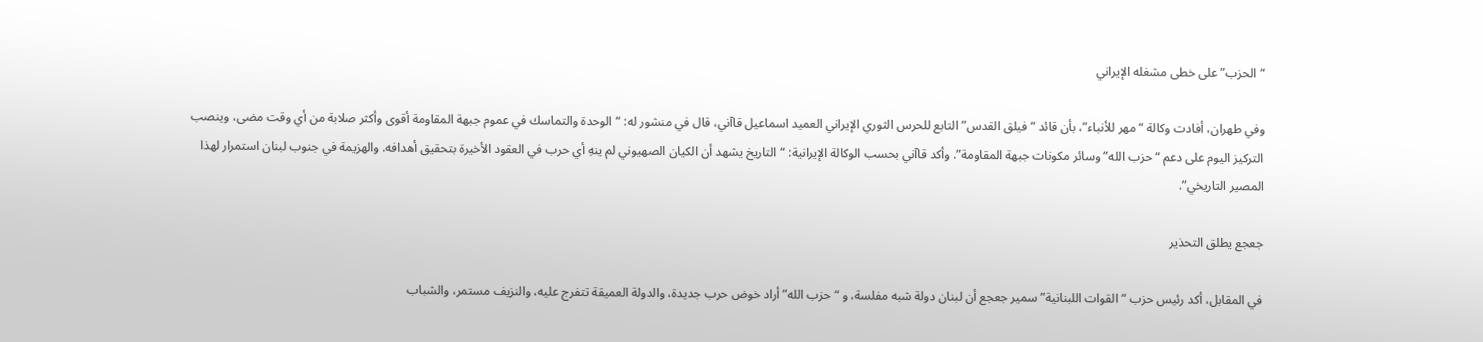“الحزب” على خطى مشغله الإيراني

وفي طهران، أفادت وكالة “مهر للأنباء”، بأن قائد “فيلق القدس” التابع للحرس الثوري الإيراني العميد اسماعيل قاآني، قال في منشور له: “الوحدة والتماسك في عموم جبهة المقاومة أقوى وأكثر صلابة من أي وقت مضى، وينصب التركيز اليوم على دعم “حزب الله” وسائر مكونات جبهة المقاومة”. وأكد قاآني بحسب الوكالة الإيرانية: “التاريخ يشهد أن الكيان الصهيوني لم ينهِ أي حرب في العقود الأخيرة بتحقيق أهدافه. والهزيمة في جنوب لبنان استمرار لهذا المصير التاريخي”.

جعجع يطلق التحذير

في المقابل، أكد رئيس حزب “القوات اللبنانية” سمير جعجع أن لبنان دولة شبه مفلسة، و “حزب الله” أراد خوض حرب جديدة، والدولة العميقة تتفرج عليه، والنزيف مستمر، والشباب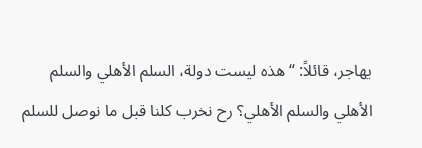يهاجر، قائلاً: “هذه ليست دولة، السلم الأهلي والسلم الأهلي والسلم الأهلي؟ رح نخرب كلنا قبل ما نوصل للسلم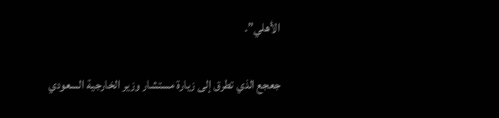الأهلي”.

جعجع الذي تطرق إلى زيارة مستشار وزير الخارجية السعودي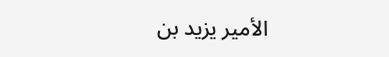الأمير يزيد بن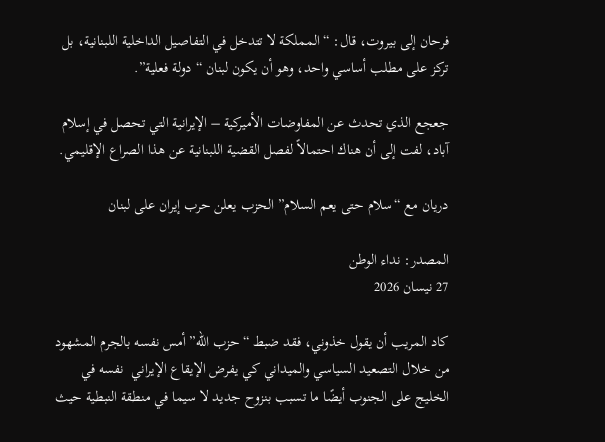فرحان إلى بيروت، قال: “المملكة لا تتدخل في التفاصيل الداخلية اللبنانية، بل تركز على مطلب أساسي واحد، وهو أن يكون لبنان “دولة فعلية”.

جعجع الذي تحدث عن المفاوضات الأميركية – الإيرانية التي تحصل في إسلام آباد، لفت إلى أن هناك احتمالاً لفصل القضية اللبنانية عن هذا الصراع الإقليمي.

دريان مع “سلام حتى يعم السلام” الحزب يعلن حرب إيران على لبنان

المصدر: نداء الوطن
27 نيسان 2026

كاد المريب أن يقول خذوني، فقد ضبط “حزب الله” أمس نفسه بالجرم المشهود من خلال التصعيد السياسي والميداني كي يفرض الإيقاع الإيراني  نفسه في الخليج على الجنوب أيضًا ما تسبب بنزوح جديد لا سيما في منطقة النبطية حيث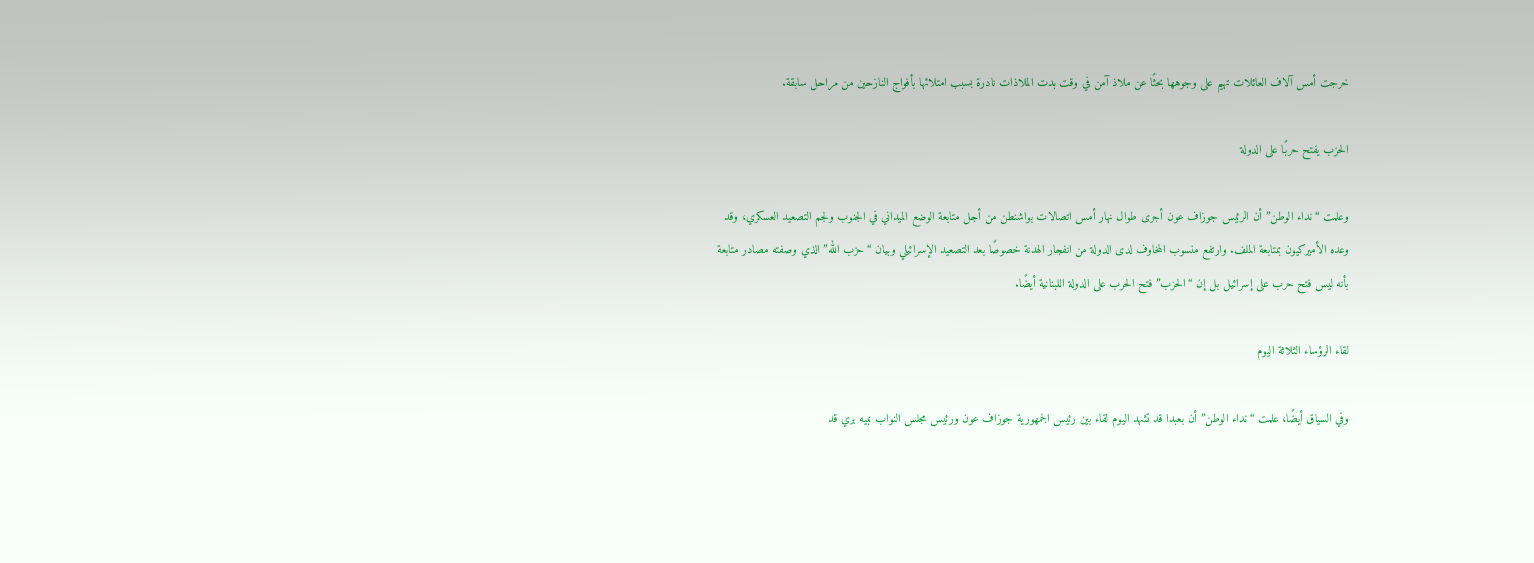خرجت أمس آلاف العائلات تهيم على وجوهها بحثًا عن ملاذ آمن في وقت بدت الملاذات نادرة بسبب امتلائها بأفواج النازحين من مراحل سابقة.

الحزب يفتح حربًا على الدولة

وعلمت “نداء الوطن” أن الرئيس جوزاف عون أجرى طوال نهار أمس اتصالات بواشنطن من أجل متابعة الوضع الميداني في الجنوب ولجم التصعيد العسكري، وقد وعده الأميركيون بمتابعة الملف. وارتفع منسوب المخاوف لدى الدولة من انفجار الهدنة خصوصًا بعد التصعيد الإسرائيلي وبيان “حزب الله” الذي وصفته مصادر متابعة بأنه ليس فتح حرب على إسرائيل بل إن “الحزب” فتح الحرب على الدولة اللبنانية أيضًا.

لقاء الرؤساء الثلاثة اليوم

وفي السياق أيضًا، علمت “نداء الوطن” أن بعبدا قد تشهد اليوم لقاء بين رئيس الجمهورية جوزاف عون ورئيس مجلس النواب نبيه بري قد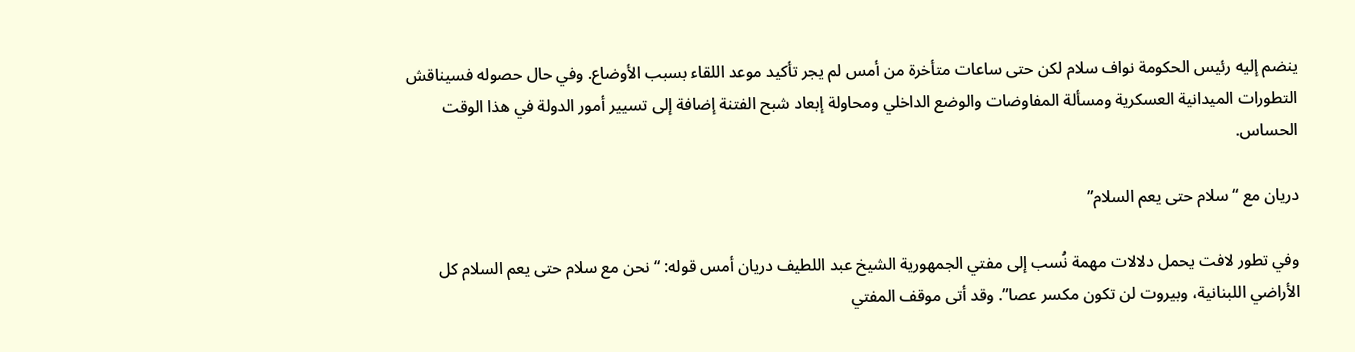ينضم إليه رئيس الحكومة نواف سلام لكن حتى ساعات متأخرة من أمس لم يجر تأكيد موعد اللقاء بسبب الأوضاع. وفي حال حصوله فسيناقش التطورات الميدانية العسكرية ومسألة المفاوضات والوضع الداخلي ومحاولة إبعاد شبح الفتنة إضافة إلى تسيير أمور الدولة في هذا الوقت الحساس.

دريان مع “سلام حتى يعم السلام”

وفي تطور لافت يحمل دلالات مهمة نُسب إلى مفتي الجمهورية الشيخ عبد اللطيف دريان أمس قوله: “نحن مع سلام حتى يعم السلام كل الأراضي اللبنانية، وبيروت لن تكون مكسر عصا”. وقد أتى موقف المفتي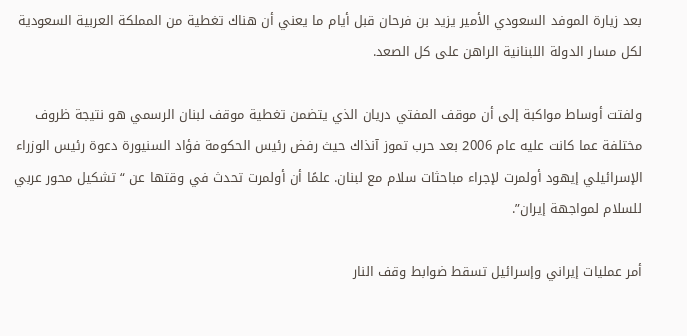بعد زيارة الموفد السعودي الأمير يزيد بن فرحان قبل أيام ما يعني أن هناك تغطية من المملكة العربية السعودية لكل مسار الدولة اللبنانية الراهن على كل الصعد.

ولفتت أوساط مواكبة إلى أن موقف المفتي دريان الذي يتضمن تغطية موقف لبنان الرسمي هو نتيجة ظروف مختلفة عما كانت عليه عام 2006 بعد حرب تموز آنذاك حيث رفض رئيس الحكومة فؤاد السنيورة دعوة رئيس الوزراء الإسرائيلي إيهود أولمرت لإجراء مباحثات سلام مع لبنان. علمًا أن أولمرت تحدث في وقتها عن “تشكيل محور عربي للسلام لمواجهة إيران”.

أمر عمليات إيراني وإسرائيل تسقط ضوابط وقف النار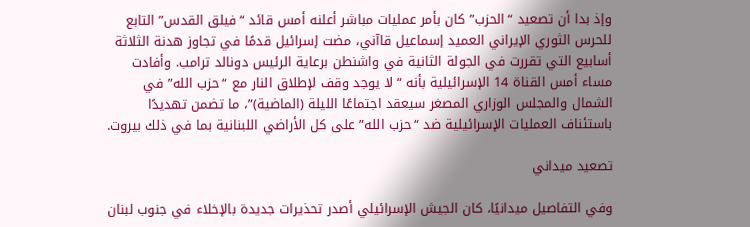وإذ بدا أن تصعيد “الحزب” كان بأمر عمليات مباشر أعلنه أمس قائد “فيلق القدس” التابع للحرس الثوري الإيراني العميد إسماعيل قاآني، مضت إسرائيل قدمًا في تجاوز هدنة الثلاثة أسابيع التي تقررت في الجولة الثانية في واشنطن برعاية الرئيس دونالد ترامب. وأفادت مساء أمس القناة 14 الإسرائيلية بأنه “لا يوجد وقف لإطلاق النار مع “حزب الله” في الشمال والمجلس الوزاري المصغر سيعقد اجتماعًا الليلة (الماضية)”، ما تضمن تهديدًا باستئناف العمليات الإسرائيلية ضد “حزب الله” على كل الأراضي اللبنانية بما في ذلك بيروت.

تصعيد ميداني

وفي التفاصيل ميدانيًا، كان الجيش الإسرائيلي أصدر تحذيرات جديدة بالإخلاء في جنوب لبنان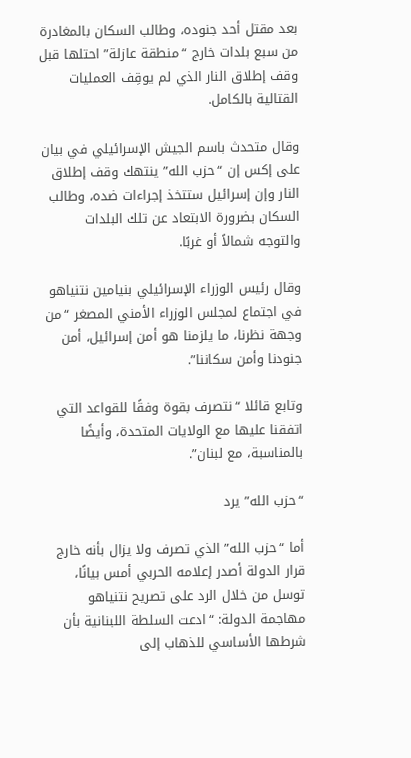بعد مقتل أحد جنوده، وطالب السكان بالمغادرة من سبع بلدات خارج “منطقة عازلة” احتلها قبل وقف إطلاق النار الذي لم يوقِف العمليات القتالية بالكامل.

وقال متحدث باسم الجيش الإسرائيلي في بيان على إكس إن “حزب الله” ينتهك وقف إطلاق النار وإن إسرائيل ستتخذ إجراءات ضده، وطالب السكان بضرورة الابتعاد عن تلك البلدات والتوجه شمالاً أو غربًا.

وقال رئيس الوزراء الإسرائيلي بنيامين نتنياهو في اجتماع لمجلس الوزراء الأمني المصغر “من وجهة نظرنا، ما يلزمنا هو أمن إسرائيل، أمن جنودنا وأمن سكاننا”.

وتابع قائلا “نتصرف بقوة وفقًا للقواعد التي اتفقنا عليها مع الولايات المتحدة، وأيضًا بالمناسبة، مع لبنان”.

“حزب الله” يرد

أما “حزب الله” الذي تصرف ولا يزال بأنه خارج قرار الدولة أصدر إعلامه الحربي أمس بيانًا، توسل من خلال الرد على تصريح نتنياهو مهاجمة الدولة: “ادعت السلطة اللبنانية بأن شرطها الأساسي للذهاب إلى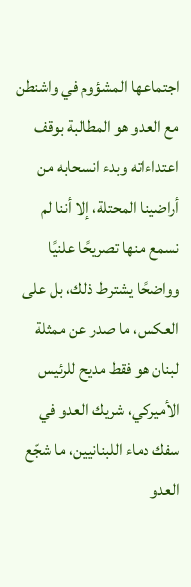اجتماعها المشؤوم في واشنطن مع العدو هو المطالبة بوقف اعتداءاته وبدء انسحابه من أراضينا المحتلة، إلا أننا لم نسمع منها تصريحًا علنيًا وواضحًا يشترط ذلك، بل على العكس، ما صدر عن ممثلة لبنان هو فقط مديح للرئيس الأميركي، شريك العدو في سفك دماء اللبنانيين، ما شجّع العدو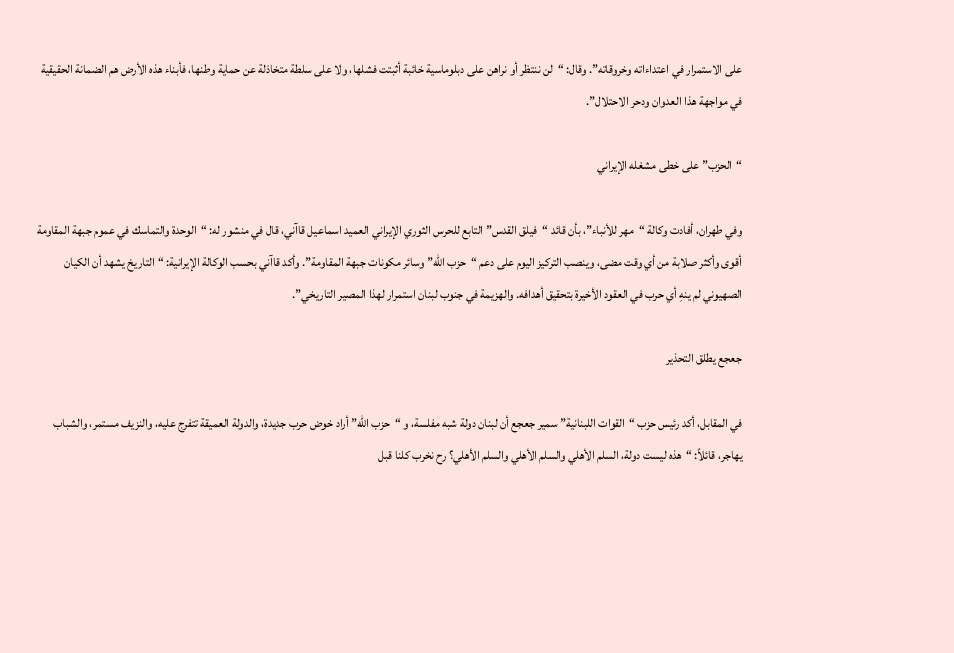على الاستمرار في اعتداءاته وخروقاته”. وقال: “لن ننتظر أو نراهن على دبلوماسية خائبة أثبتت فشلها، ولا على سلطة متخاذلة عن حماية وطنها، فأبناء هذه الأرض هم الضمانة الحقيقية في مواجهة هذا العدوان ودحر الاحتلال”.

“الحزب” على خطى مشغله الإيراني

وفي طهران، أفادت وكالة “مهر للأنباء”، بأن قائد “فيلق القدس” التابع للحرس الثوري الإيراني العميد اسماعيل قاآني، قال في منشور له: “الوحدة والتماسك في عموم جبهة المقاومة أقوى وأكثر صلابة من أي وقت مضى، وينصب التركيز اليوم على دعم “حزب الله” وسائر مكونات جبهة المقاومة”. وأكد قاآني بحسب الوكالة الإيرانية: “التاريخ يشهد أن الكيان الصهيوني لم ينهِ أي حرب في العقود الأخيرة بتحقيق أهدافه. والهزيمة في جنوب لبنان استمرار لهذا المصير التاريخي”.

جعجع يطلق التحذير

في المقابل، أكد رئيس حزب “القوات اللبنانية” سمير جعجع أن لبنان دولة شبه مفلسة، و “حزب الله” أراد خوض حرب جديدة، والدولة العميقة تتفرج عليه، والنزيف مستمر، والشباب يهاجر، قائلاً: “هذه ليست دولة، السلم الأهلي والسلم الأهلي والسلم الأهلي؟ رح نخرب كلنا قبل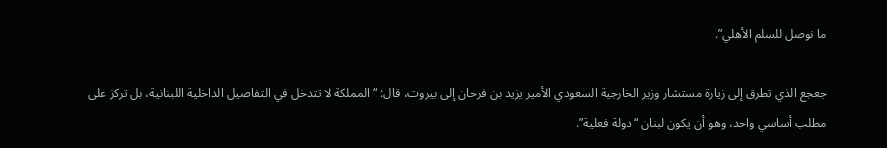ما نوصل للسلم الأهلي”.

جعجع الذي تطرق إلى زيارة مستشار وزير الخارجية السعودي الأمير يزيد بن فرحان إلى بيروت، قال: “المملكة لا تتدخل في التفاصيل الداخلية اللبنانية، بل تركز على مطلب أساسي واحد، وهو أن يكون لبنان “دولة فعلية”.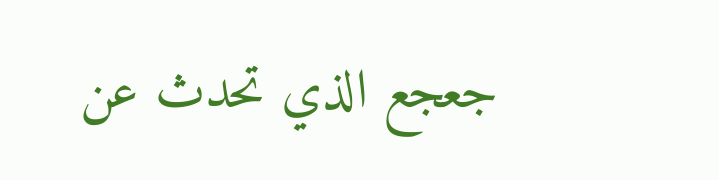جعجع الذي تحدث عن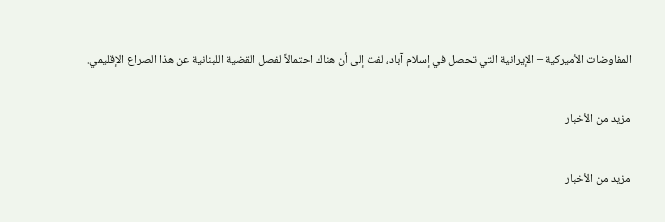المفاوضات الأميركية – الإيرانية التي تحصل في إسلام آباد، لفت إلى أن هناك احتمالاً لفصل القضية اللبنانية عن هذا الصراع الإقليمي.

مزيد من الأخبار

مزيد من الأخبار